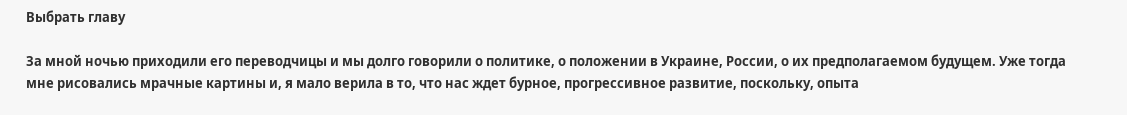Выбрать главу

За мной ночью приходили его переводчицы и мы долго говорили о политике, о положении в Украине, России, о их предполагаемом будущем. Уже тогда мне рисовались мрачные картины и, я мало верила в то, что нас ждет бурное, прогрессивное развитие, поскольку, опыта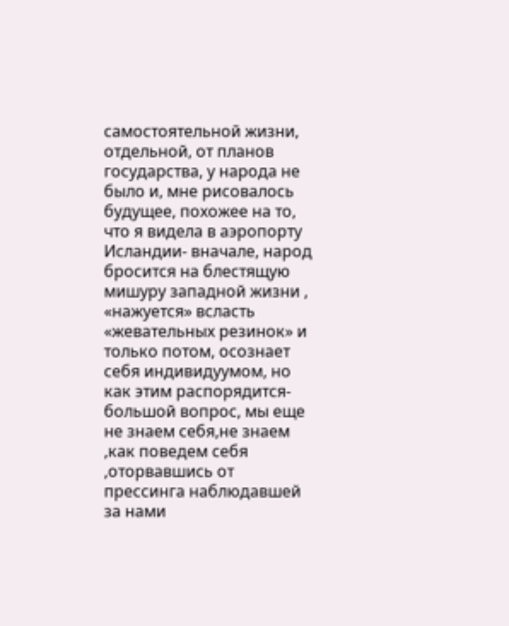самостоятельной жизни, отдельной, от планов государства, у народа не было и, мне рисовалось будущее, похожее на то, что я видела в аэропорту Исландии- вначале, народ бросится на блестящую мишуру западной жизни , «нажуется» всласть «жевательных резинок» и только потом, осознает себя индивидуумом, но как этим распорядится-большой вопрос, мы еще не знаем себя,не знаем ,как поведем себя ,оторвавшись от прессинга наблюдавшей за нами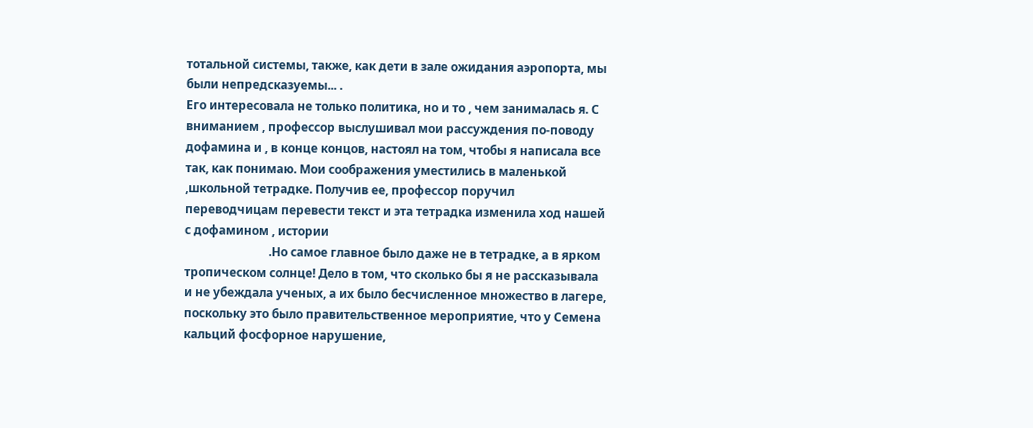тотальной системы, также, как дети в зале ожидания аэропорта, мы были непредсказуемы... .
Его интересовала не только политика, но и то , чем занималась я. С вниманием , профессор выслушивал мои рассуждения по-поводу дофамина и , в конце концов, настоял на том, чтобы я написала все так, как понимаю. Мои соображения уместились в маленькой ,школьной тетрадке. Получив ее, профессор поручил переводчицам перевести текст и эта тетрадка изменила ход нашей с дофамином , истории
                            .Но самое главное было даже не в тетрадке, а в ярком тропическом солнце! Дело в том, что сколько бы я не рассказывала и не убеждала ученых, а их было бесчисленное множество в лагере, поскольку это было правительственное мероприятие, что у Семена кальций фосфорное нарушение,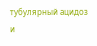тубулярный ацидоз и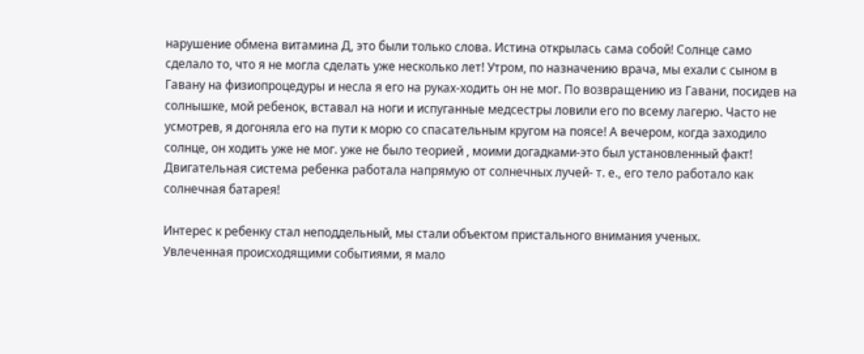нарушение обмена витамина Д, это были только слова. Истина открылась сама собой! Солнце само сделало то, что я не могла сделать уже несколько лет! Утром, по назначению врача, мы ехали с сыном в Гавану на физиопроцедуры и несла я его на руках-ходить он не мог. По возвращению из Гавани, посидев на солнышке, мой ребенок, вставал на ноги и испуганные медсестры ловили его по всему лагерю. Часто не усмотрев, я догоняла его на пути к морю со спасательным кругом на поясе! А вечером, когда заходило солнце, он ходить уже не мог. уже не было теорией , моими догадками-это был установленный факт! Двигательная система ребенка работала напрямую от солнечных лучей- т. е., его тело работало как солнечная батарея!

Интерес к ребенку стал неподдельный, мы стали объектом пристального внимания ученых.
Увлеченная происходящими событиями, я мало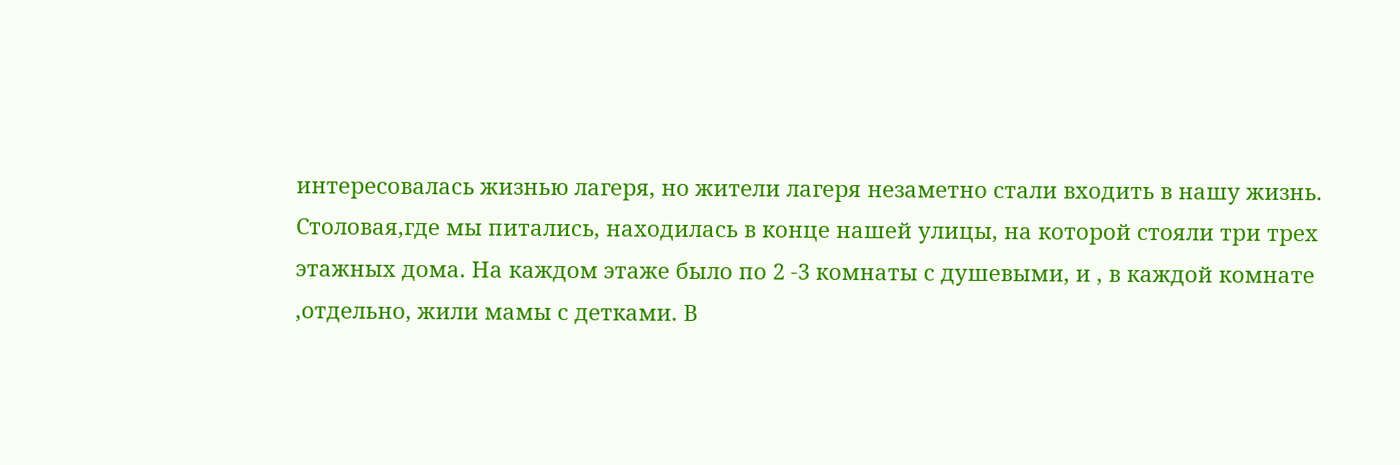интересовалась жизнью лагеря, но жители лагеря незаметно стали входить в нашу жизнь.
Столовая,где мы питались, находилась в конце нашей улицы, на которой стояли три трех этажных дома. На каждом этаже было по 2 -3 комнаты с душевыми, и , в каждой комнате ,отдельно, жили мамы с детками. В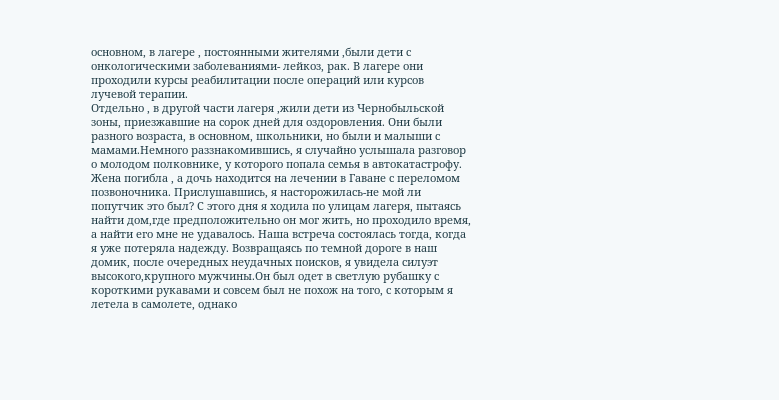основном, в лагере , постоянными жителями ,были дети с онкологическими заболеваниями- лейкоз, рак. В лагере они проходили курсы реабилитации после операций или курсов лучевой терапии.
Отдельно , в другой части лагеря ,жили дети из Чернобыльской зоны, приезжавшие на сорок дней для оздоровления. Они были разного возраста, в основном, школьники, но были и малыши с мамами.Немного раззнакомившись, я случайно услышала разговор о молодом полковнике, у которого попала семья в автокатастрофу. Жена погибла , а дочь находится на лечении в Гаване с переломом позвоночника. Прислушавшись, я насторожилась-не мой ли попутчик это был? С этого дня я ходила по улицам лагеря, пытаясь найти дом,где предположительно он мог жить, но проходило время, а найти его мне не удавалось. Наша встреча состоялась тогда, когда я уже потеряла надежду. Возвращаясь по темной дороге в наш домик, после очередных неудачных поисков, я увидела силуэт высокого,крупного мужчины.Он был одет в светлую рубашку с короткими рукавами и совсем был не похож на того, с которым я летела в самолете, однако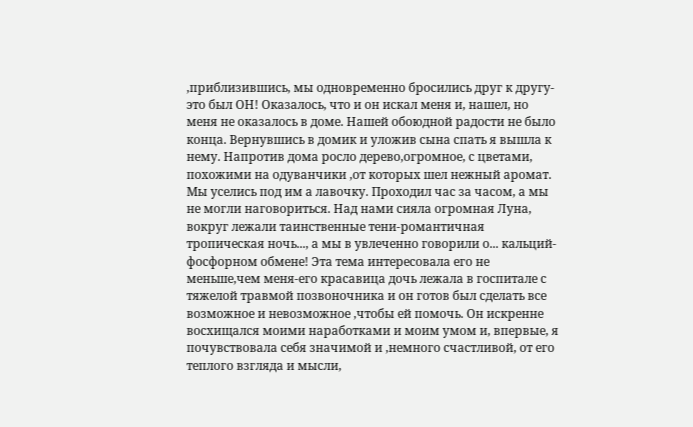,приблизившись, мы одновременно бросились друг к другу-это был ОН! Оказалось, что и он искал меня и, нашел, но меня не оказалось в доме. Нашей обоюдной радости не было конца. Вернувшись в домик и уложив сына спать я вышла к нему. Напротив дома росло дерево,огромное, с цветами, похожими на одуванчики ,от которых шел нежный аромат. Мы уселись под им а лавочку. Проходил час за часом, а мы не могли наговориться. Над нами сияла огромная Луна, вокруг лежали таинственные тени-романтичная тропическая ночь..., а мы в увлеченно говорили о... кальций-фосфорном обмене! Эта тема интересовала его не меньше,чем меня-его красавица дочь лежала в госпитале с тяжелой травмой позвоночника и он готов был сделать все возможное и невозможное ,чтобы ей помочь. Он искренне восхищался моими наработками и моим умом и, впервые, я почувствовала себя значимой и ,немного счастливой, от его теплого взгляда и мысли,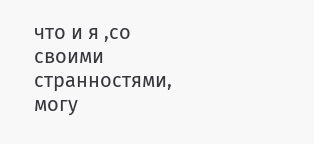что и я ,со своими странностями, могу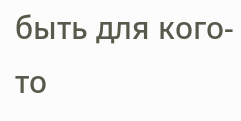быть для кого-то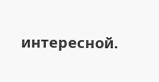интересной.